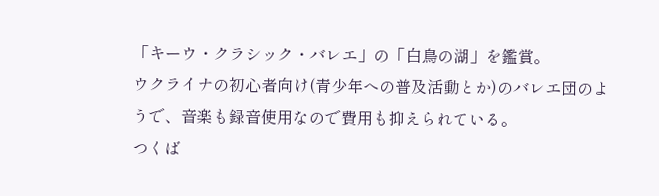「キーウ・クラシック・バレエ」の「白鳥の湖」を鑑賞。
ウクライナの初心者向け(青少年への普及活動とか)のバレエ団のようで、音楽も録音使用なので費用も抑えられている。
つくば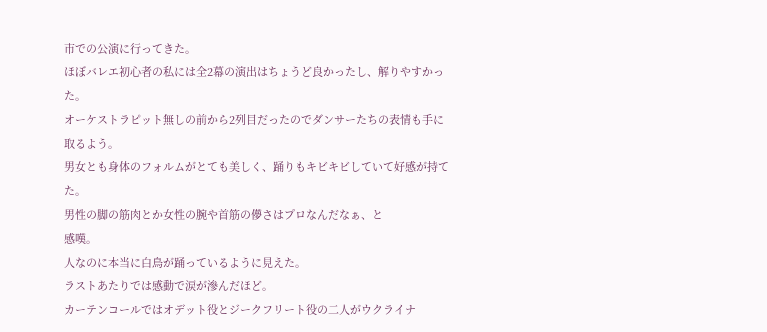市での公演に行ってきた。
ほぼバレエ初心者の私には全2幕の演出はちょうど良かったし、解りやすかった。
オーケストラピット無しの前から2列目だったのでダンサーたちの表情も手に取るよう。
男女とも身体のフォルムがとても美しく、踊りもキビキビしていて好感が持てた。
男性の脚の筋肉とか女性の腕や首筋の儚さはプロなんだなぁ、と
感嘆。
人なのに本当に白鳥が踊っているように見えた。
ラストあたりでは感動で涙が滲んだほど。
カーテンコールではオデット役とジークフリート役の二人がウクライナ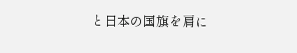と日本の国旗を肩に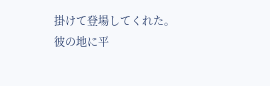掛けて登場してくれた。
彼の地に平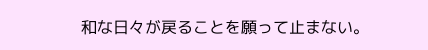和な日々が戻ることを願って止まない。